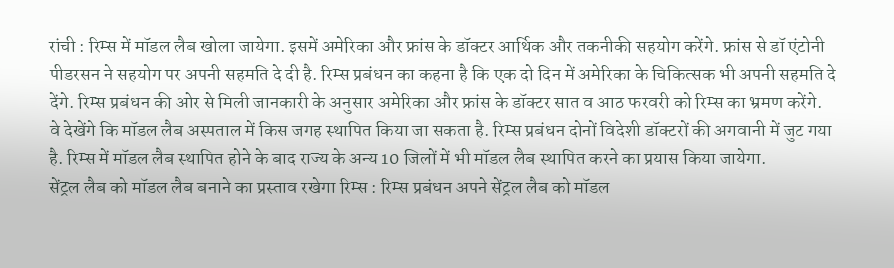रांची : रिम्स में मॉडल लैब खोला जायेगा. इसमें अमेरिका और फ्रांस के डॉक्टर आर्थिक और तकनीकी सहयोग करेंगे. फ्रांस से डॉ एंटोनी पीडरसन ने सहयोग पर अपनी सहमति दे दी है. रिम्स प्रबंधन का कहना है कि एक दो दिन में अमेरिका के चिकित्सक भी अपनी सहमति दे देंगे. रिम्स प्रबंधन की ओर से मिली जानकारी के अनुसार अमेरिका और फ्रांस के डॉक्टर सात व आठ फरवरी को रिम्स का भ्रमण करेंगे.
वे देखेंगे कि मॉडल लैब अस्पताल में किस जगह स्थापित किया जा सकता है. रिम्स प्रबंधन दोनों विदेशी डॉक्टरों की अगवानी में जुट गया है. रिम्स में मॉडल लैब स्थापित होने के बाद राज्य के अन्य 10 जिलों में भी मॉडल लैब स्थापित करने का प्रयास किया जायेगा.
सेंट्रल लैब को मॉडल लैब बनाने का प्रस्ताव रखेगा रिम्स : रिम्स प्रबंधन अपने सेंट्रल लैब को मॉडल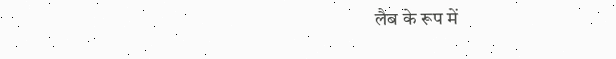लैब के रूप में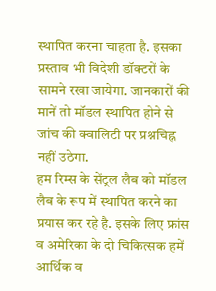स्थापित करना चाहता है. इसका प्रस्ताव भी विदेशी डॉक्टरों के सामने रखा जायेगा. जानकारों की मानें तो मॉडल स्थापित होने से जांच की क्वालिटी पर प्रश्नचिह्न नहीं उठेगा.
हम रिम्स के सेंट्रल लैब को मॉडल लैब के रूप में स्थापित करने का प्रयास कर रहे है. इसके लिए फ्रांस व अमेरिका के दो चिकित्सक हमें आर्थिक व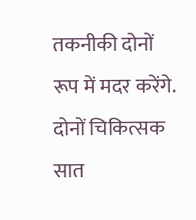तकनीकी दोनों रूप में मदर करेंगे. दोनों चिकित्सक सात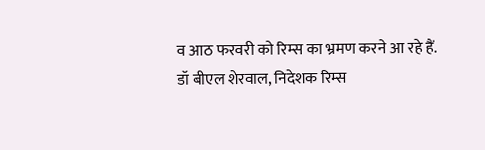व आठ फरवरी को रिम्स का भ्रमण करने आ रहे हैं.
डॉ बीएल शेरवाल, निदेशक रिम्स